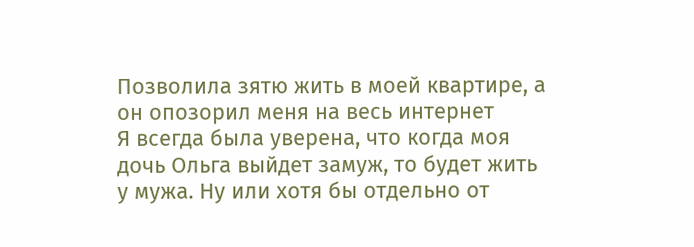Позволила зятю жить в моей квартире, а он опозорил меня на весь интернет
Я всегда была уверена, что когда моя дочь Ольга выйдет замуж, то будет жить у мужа. Ну или хотя бы отдельно от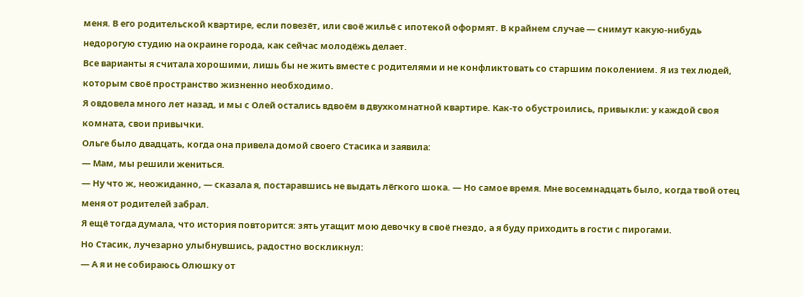меня. В его родительской квартире, если повезёт, или своё жильё с ипотекой оформят. В крайнем случае — снимут какую‑нибудь недорогую студию на окраине города, как сейчас молодёжь делает.
Все варианты я считала хорошими, лишь бы не жить вместе с родителями и не конфликтовать со старшим поколением. Я из тех людей, которым своё пространство жизненно необходимо.
Я овдовела много лет назад, и мы с Олей остались вдвоём в двухкомнатной квартире. Как‑то обустроились, привыкли: у каждой своя комната, свои привычки.
Ольге было двадцать, когда она привела домой своего Стасика и заявила:
— Мам, мы решили жениться.
— Ну что ж, неожиданно, — сказала я, постаравшись не выдать лёгкого шока. — Но самое время. Мне восемнадцать было, когда твой отец меня от родителей забрал.
Я ещё тогда думала, что история повторится: зять утащит мою девочку в своё гнездо, а я буду приходить в гости с пирогами.
Но Стасик, лучезарно улыбнувшись, радостно воскликнул:
— А я и не собираюсь Олюшку от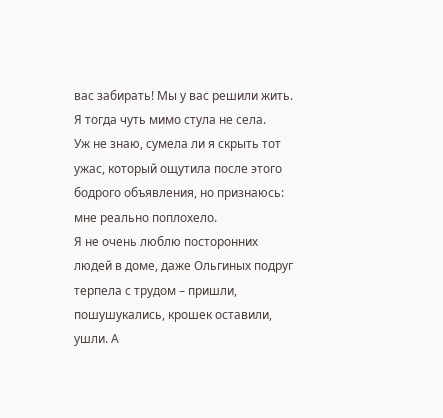вас забирать! Мы у вас решили жить.
Я тогда чуть мимо стула не села.
Уж не знаю, сумела ли я скрыть тот ужас, который ощутила после этого бодрого объявления, но признаюсь: мне реально поплохело.
Я не очень люблю посторонних людей в доме, даже Ольгиных подруг терпела с трудом – пришли, пошушукались, крошек оставили, ушли. А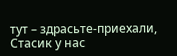тут – здрасьте-приехали, Стасик у нас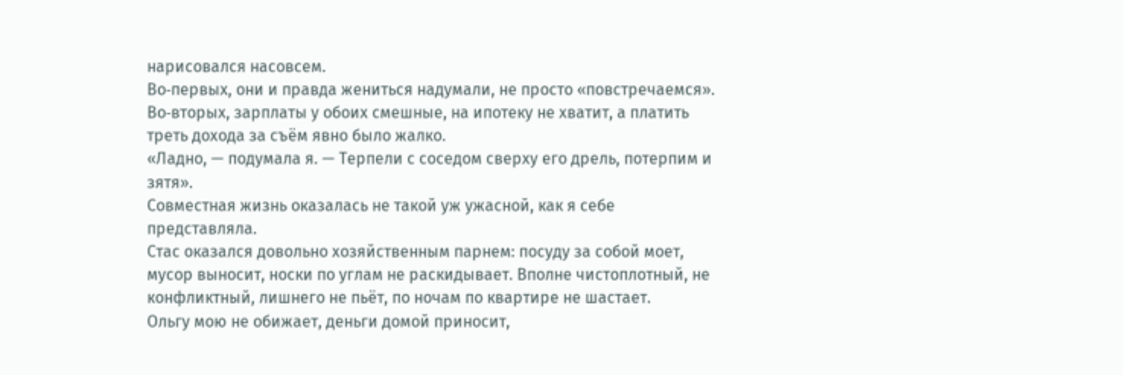нарисовался насовсем.
Во‑первых, они и правда жениться надумали, не просто «повстречаемся».
Во‑вторых, зарплаты у обоих смешные, на ипотеку не хватит, а платить треть дохода за съём явно было жалко.
«Ладно, — подумала я. — Терпели с соседом сверху его дрель, потерпим и зятя».
Совместная жизнь оказалась не такой уж ужасной, как я себе представляла.
Стас оказался довольно хозяйственным парнем: посуду за собой моет, мусор выносит, носки по углам не раскидывает. Вполне чистоплотный, не конфликтный, лишнего не пьёт, по ночам по квартире не шастает.
Ольгу мою не обижает, деньги домой приносит,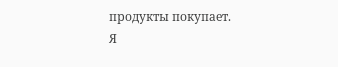продукты покупает.
Я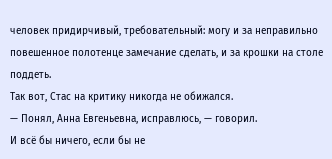человек придирчивый, требовательный: могу и за неправильно повешенное полотенце замечание сделать, и за крошки на столе поддеть.
Так вот, Стас на критику никогда не обижался.
— Понял, Анна Евгеньевна, исправлюсь, — говорил.
И всё бы ничего, если бы не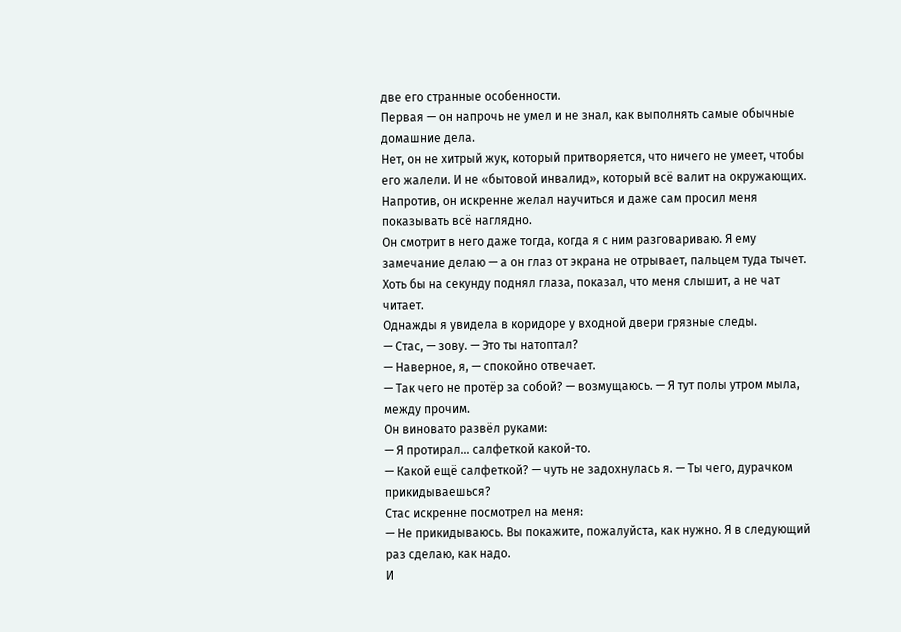две его странные особенности.
Первая — он напрочь не умел и не знал, как выполнять самые обычные домашние дела.
Нет, он не хитрый жук, который притворяется, что ничего не умеет, чтобы его жалели. И не «бытовой инвалид», который всё валит на окружающих. Напротив, он искренне желал научиться и даже сам просил меня показывать всё наглядно.
Он смотрит в него даже тогда, когда я с ним разговариваю. Я ему замечание делаю — а он глаз от экрана не отрывает, пальцем туда тычет. Хоть бы на секунду поднял глаза, показал, что меня слышит, а не чат читает.
Однажды я увидела в коридоре у входной двери грязные следы.
— Стас, — зову. — Это ты натоптал?
— Наверное, я, — спокойно отвечает.
— Так чего не протёр за собой? — возмущаюсь. — Я тут полы утром мыла, между прочим.
Он виновато развёл руками:
— Я протирал… салфеткой какой-то.
— Какой ещё салфеткой? — чуть не задохнулась я. — Ты чего, дурачком прикидываешься?
Стас искренне посмотрел на меня:
— Не прикидываюсь. Вы покажите, пожалуйста, как нужно. Я в следующий раз сделаю, как надо.
И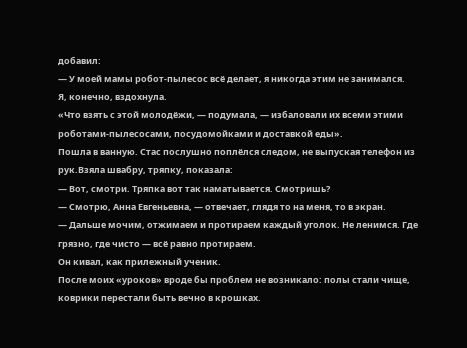добавил:
— У моей мамы робот-пылесос всё делает, я никогда этим не занимался.
Я, конечно, вздохнула.
«Что взять с этой молодёжи, — подумала, — избаловали их всеми этими роботами-пылесосами, посудомойками и доставкой еды».
Пошла в ванную. Стас послушно поплёлся следом, не выпуская телефон из рук.Взяла швабру, тряпку, показала:
— Вот, смотри. Тряпка вот так наматывается. Смотришь?
— Смотрю, Анна Евгеньевна, — отвечает, глядя то на меня, то в экран.
— Дальше мочим, отжимаем и протираем каждый уголок. Не ленимся. Где грязно, где чисто — всё равно протираем.
Он кивал, как прилежный ученик.
После моих «уроков» вроде бы проблем не возникало: полы стали чище, коврики перестали быть вечно в крошках.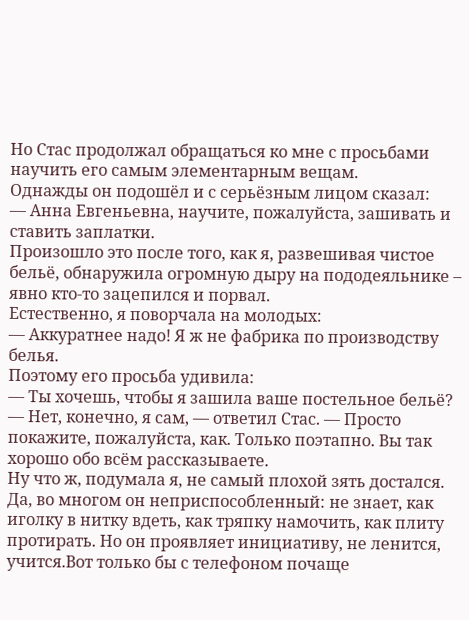Но Стас продолжал обращаться ко мне с просьбами научить его самым элементарным вещам.
Однажды он подошёл и с серьёзным лицом сказал:
— Анна Евгеньевна, научите, пожалуйста, зашивать и ставить заплатки.
Произошло это после того, как я, развешивая чистое бельё, обнаружила огромную дыру на пододеяльнике – явно кто-то зацепился и порвал.
Естественно, я поворчала на молодых:
— Аккуратнее надо! Я ж не фабрика по производству белья.
Поэтому его просьба удивила:
— Ты хочешь, чтобы я зашила ваше постельное бельё?
— Нет, конечно, я сам, — ответил Стас. — Просто покажите, пожалуйста, как. Только поэтапно. Вы так хорошо обо всём рассказываете.
Ну что ж, подумала я, не самый плохой зять достался.
Да, во многом он неприспособленный: не знает, как иголку в нитку вдеть, как тряпку намочить, как плиту протирать. Но он проявляет инициативу, не ленится, учится.Вот только бы с телефоном почаще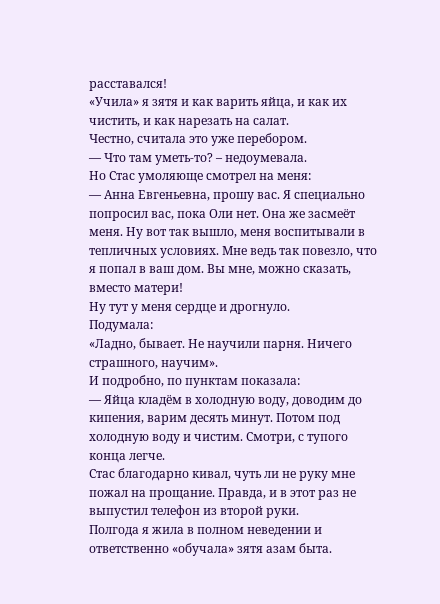расставался!
«Учила» я зятя и как варить яйца, и как их чистить, и как нарезать на салат.
Честно, считала это уже перебором.
— Что там уметь-то? – недоумевала.
Но Стас умоляюще смотрел на меня:
— Анна Евгеньевна, прошу вас. Я специально попросил вас, пока Оли нет. Она же засмеёт меня. Ну вот так вышло, меня воспитывали в тепличных условиях. Мне ведь так повезло, что я попал в ваш дом. Вы мне, можно сказать, вместо матери!
Ну тут у меня сердце и дрогнуло.
Подумала:
«Ладно, бывает. Не научили парня. Ничего страшного, научим».
И подробно, по пунктам показала:
— Яйца кладём в холодную воду, доводим до кипения, варим десять минут. Потом под холодную воду и чистим. Смотри, с тупого конца легче.
Стас благодарно кивал, чуть ли не руку мне пожал на прощание. Правда, и в этот раз не выпустил телефон из второй руки.
Полгода я жила в полном неведении и ответственно «обучала» зятя азам быта.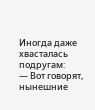Иногда даже хвасталась подругам:
— Вот говорят, нынешние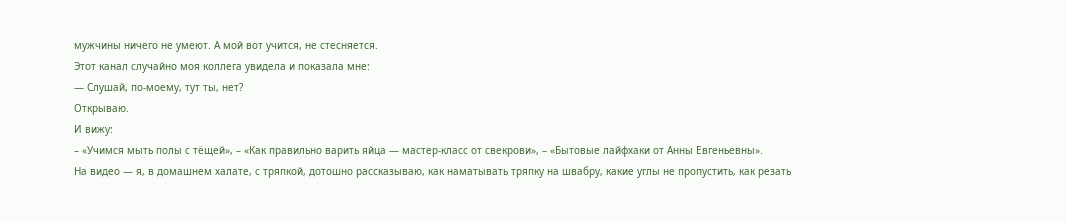мужчины ничего не умеют. А мой вот учится, не стесняется.
Этот канал случайно моя коллега увидела и показала мне:
— Слушай, по‑моему, тут ты, нет?
Открываю.
И вижу:
– «Учимся мыть полы с тёщей», – «Как правильно варить яйца — мастер-класс от свекрови», – «Бытовые лайфхаки от Анны Евгеньевны».
На видео — я, в домашнем халате, с тряпкой, дотошно рассказываю, как наматывать тряпку на швабру, какие углы не пропустить, как резать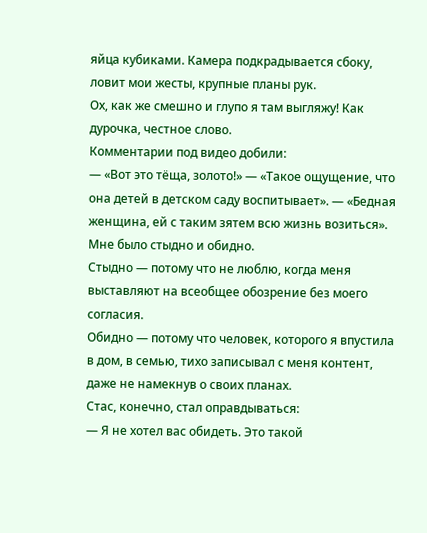яйца кубиками. Камера подкрадывается сбоку, ловит мои жесты, крупные планы рук.
Ох, как же смешно и глупо я там выгляжу! Как дурочка, честное слово.
Комментарии под видео добили:
— «Вот это тёща, золото!» — «Такое ощущение, что она детей в детском саду воспитывает». — «Бедная женщина, ей с таким зятем всю жизнь возиться».
Мне было стыдно и обидно.
Стыдно — потому что не люблю, когда меня выставляют на всеобщее обозрение без моего согласия.
Обидно — потому что человек, которого я впустила в дом, в семью, тихо записывал с меня контент, даже не намекнув о своих планах.
Стас, конечно, стал оправдываться:
— Я не хотел вас обидеть. Это такой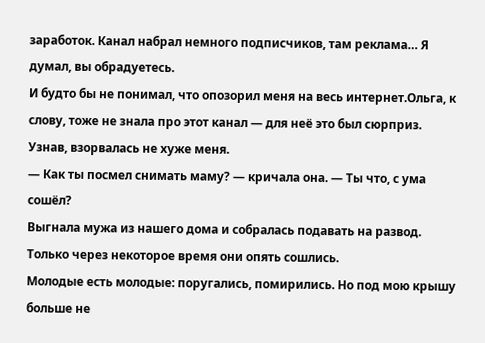заработок. Канал набрал немного подписчиков, там реклама… Я думал, вы обрадуетесь.
И будто бы не понимал, что опозорил меня на весь интернет.Ольга, к слову, тоже не знала про этот канал — для неё это был сюрприз.
Узнав, взорвалась не хуже меня.
— Как ты посмел снимать маму? — кричала она. — Ты что, с ума сошёл?
Выгнала мужа из нашего дома и собралась подавать на развод.
Только через некоторое время они опять сошлись.
Молодые есть молодые: поругались, помирились. Но под мою крышу больше не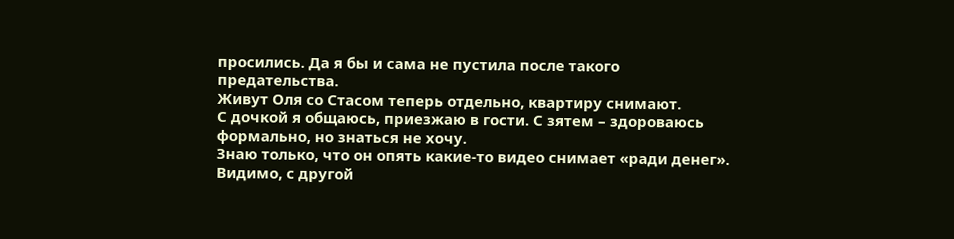просились. Да я бы и сама не пустила после такого предательства.
Живут Оля со Стасом теперь отдельно, квартиру снимают.
С дочкой я общаюсь, приезжаю в гости. С зятем – здороваюсь формально, но знаться не хочу.
Знаю только, что он опять какие‑то видео снимает «ради денег». Видимо, с другой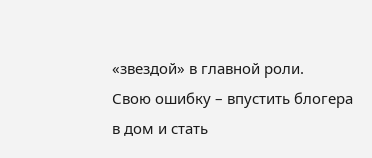«звездой» в главной роли.
Свою ошибку – впустить блогера в дом и стать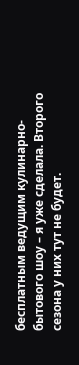бесплатным ведущим кулинарно-бытового шоу – я уже сделала. Второго сезона у них тут не будет.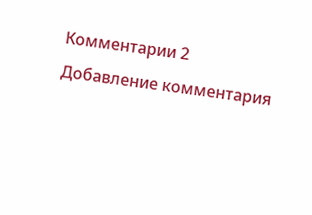Комментарии 2
Добавление комментария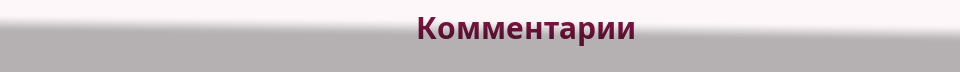Комментарии